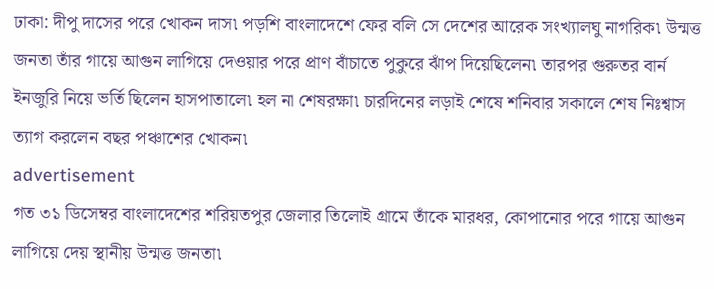ঢাকা: দীপু দাসের পরে খোকন দাস৷ পড়শি বাংলাদেশে ফের বলি সে দেশের আরেক সংখ্যালঘু নাগরিক৷ উন্মত্ত জনতা তাঁর গায়ে আগুন লাগিয়ে দেওয়ার পরে প্রাণ বাঁচাতে পুকুরে ঝাঁপ দিয়েছিলেন৷ তারপর গুরুতর বার্ন ইনজুরি নিয়ে ভর্তি ছিলেন হাসপাতালে৷ হল না শেষরক্ষা৷ চারদিনের লড়াই শেষে শনিবার সকালে শেষ নিঃশ্বাস ত্যাগ করলেন বছর পঞ্চাশের খোকন৷
advertisement
গত ৩১ ডিসেম্বর বাংলাদেশের শরিয়তপুর জেলার তিলোই গ্রামে তাঁকে মারধর, কোপানোর পরে গায়ে আগুন লাগিয়ে দেয় স্থানীয় উন্মত্ত জনতা৷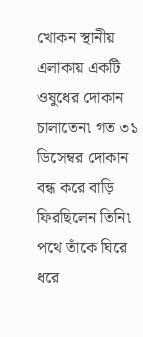খোকন স্থানীয় এলাকায় একটি ওষুধের দোকান চালাতেন৷ গত ৩১ ডিসেম্বর দোকান বন্ধ করে বাড়ি ফিরছিলেন তিনি৷ পথে তাঁকে ঘিরে ধরে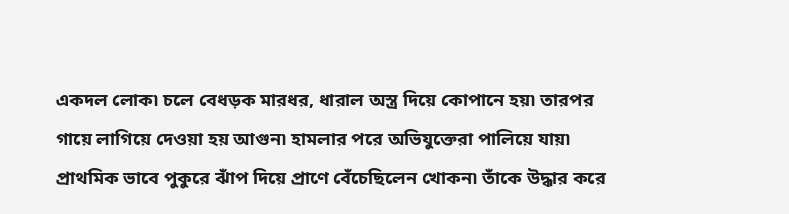একদল লোক৷ চলে বেধড়ক মারধর, ধারাল অস্ত্র দিয়ে কোপানে হয়৷ তারপর গায়ে লাগিয়ে দেওয়া হয় আগুন৷ হামলার পরে অভিযুক্তেরা পালিয়ে যায়৷
প্রাথমিক ভাবে পুকুরে ঝাঁপ দিয়ে প্রাণে বেঁচেছিলেন খোকন৷ তাঁকে উদ্ধার করে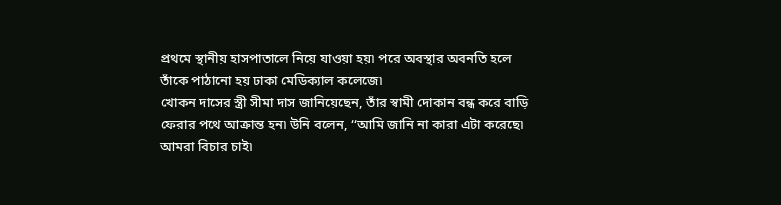প্রথমে স্থানীয় হাসপাতালে নিয়ে যাওয়া হয়৷ পরে অবস্থার অবনতি হলে তাঁকে পাঠানো হয় ঢাকা মেডিক্যাল কলেজে৷
খোকন দাসের স্ত্রী সীমা দাস জানিয়েছেন, তাঁর স্বামী দোকান বন্ধ করে বাড়ি ফেরার পথে আক্রান্ত হন৷ উনি বলেন, ‘‘আমি জানি না কারা এটা করেছে৷ আমরা বিচার চাই৷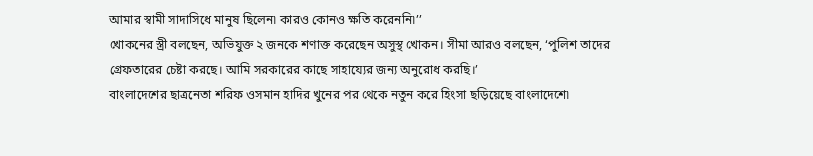আমার স্বামী সাদাসিধে মানুষ ছিলেন৷ কারও কোনও ক্ষতি করেননি৷’’
খোকনের স্ত্রী বলছেন, অভিযুক্ত ২ জনকে শণাক্ত করেছেন অসুস্থ খোকন। সীমা আরও বলছেন, ‘পুলিশ তাদের গ্রেফতারের চেষ্টা করছে। আমি সরকারের কাছে সাহায্যের জন্য অনুরোধ করছি।’
বাংলাদেশের ছাত্রনেতা শরিফ ওসমান হাদির খুনের পর থেকে নতুন করে হিংসা ছড়িয়েছে বাংলাদেশে৷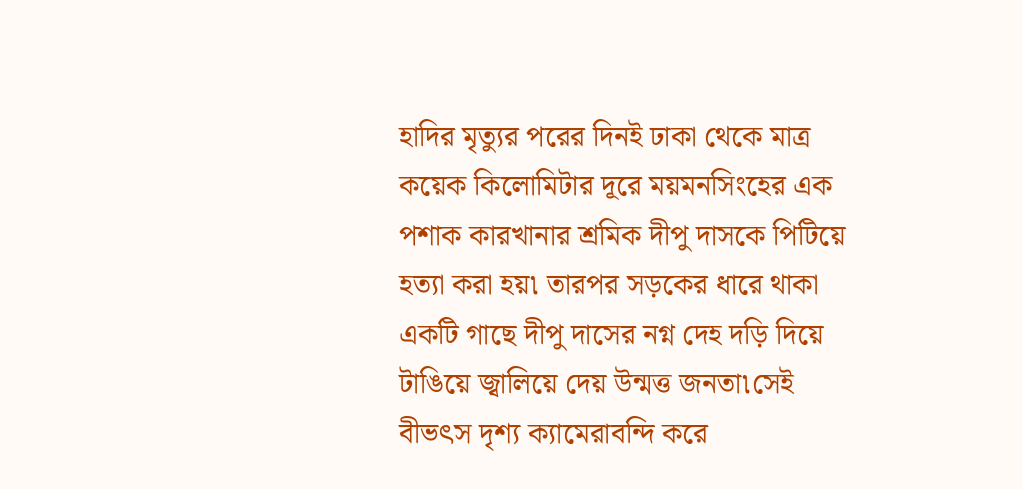হাদির মৃত্যুর পরের দিনই ঢাকা থেকে মাত্র কয়েক কিলোমিটার দূরে ময়মনসিংহের এক পশাক কারখানার শ্রমিক দীপু দাসকে পিটিয়ে হত্যা করা হয়৷ তারপর সড়কের ধারে থাকা একটি গাছে দীপু দাসের নগ্ন দেহ দড়ি দিয়ে টাঙিয়ে জ্বালিয়ে দেয় উন্মত্ত জনতা৷সেই বীভৎস দৃশ্য ক্যামেরাবন্দি করে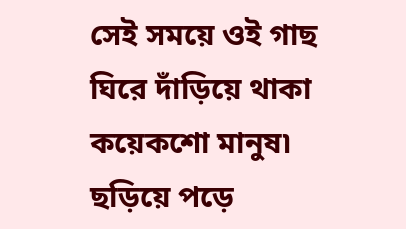সেই সময়ে ওই গাছ ঘিরে দাঁড়িয়ে থাকা কয়েকশো মানুষ৷ ছড়িয়ে পড়ে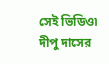সেই ভিডিও৷ দীপু দাসের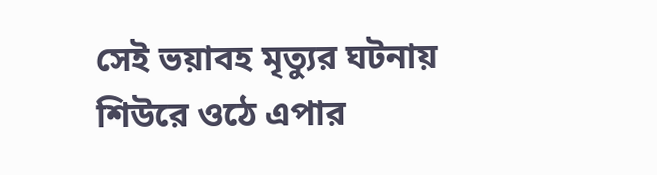সেই ভয়াবহ মৃত্যুর ঘটনায় শিউরে ওঠে এপার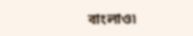বাংলাও৷